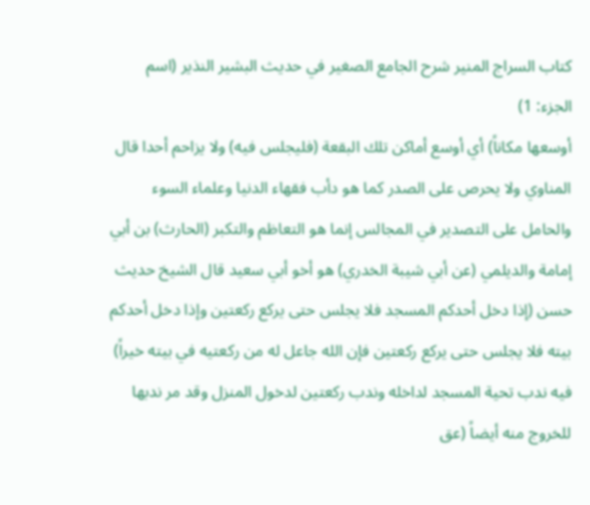كتاب السراج المنير شرح الجامع الصغير في حديث البشير النذير (اسم الجزء: 1)
أوسعها مكاناً) أي أوسع أماكن تلك البقعة (فليجلس فيه) ولا يزاحم أحدا قال المناوي ولا يحرص على الصدر كما هو دأب فقهاء الدنيا وعلماء السوء والحامل على التصدير في المجالس إنما هو التعاظم والتكبر (الحارث) بن أبي إمامة والديلمي (عن أبي شيبة الخدري) هو أخو أبي سعيد قال الشيخ حديث حسن (إذا دخل أحدكم المسجد فلا يجلس حتى يركع ركعتين وإذا دخل أحدكم بيته فلا يجلس حتى يركع ركعتين فإن الله جاعل له من ركعتيه في بيته خيراً) فيه ندب تحية المسجد لداخله وندب ركعتين لدخول المنزل وقد مر ندبها للخروج منه أيضاً (عق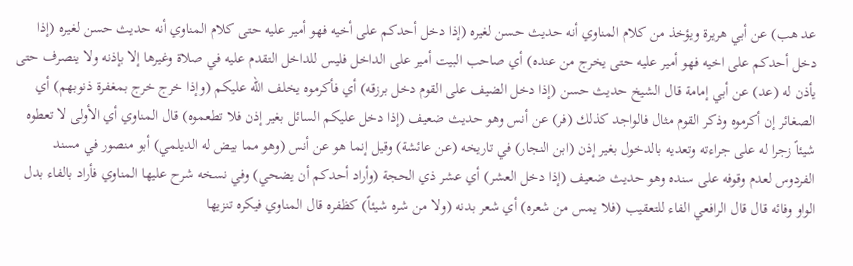عد هب) عن أبي هريرة ويؤخذ من كلام المناوي أنه حديث حسن لغيره (إذا دخل أحدكم على أخيه فهو أمير عليه حتى كلام المناوي أنه حديث حسن لغيره (إذا دخل أحدكم على اخيه فهو أمير عليه حتى يخرج من عنده) أي صاحب البيت أمير على الداخل فليس للداخل التقدم عليه في صلاة وغيرها إلا بإذنه ولا ينصرف حتى يأذن له (عد) عن أبي إمامة قال الشيخ حديث حسن (إذا دخل الضيف على القوم دخل برزقه) أي فأكرموه يخلف الله عليكم (وإذا خرج خرج بمغفرة ذنوبهم) أي الصغائر إن أكرموه وذكر القوم مثال فالواجد كذلك (فر) عن أنس وهو حديث ضعيف (إذا دخل عليكم السائل بغير إذن فلا تطعموه) قال المناوي أي الأولى لا تعطوه شيئاً زجرا له على جراءته وتعديه بالدخول بغير إذن (ابن النجار) في تاريخه (عن عائشة) وقيل إنما هو عن أنس (وهو مما بيض له الديلمي) أبو منصور في مسند الفردوس لعدم وقوفه على سنده وهو حديث ضعيف (إذا دخل العشر) أي عشر ذي الحجة (وأراد أحدكم أن يضحي) وفي نسخه شرح عليها المناوي فأراد بالفاء بدل الواو وفائه قال قال الرافعي الفاء للتعقيب (فلا يمس من شعره) أي شعر بدنه (ولا من شره شيئاً) كظفره قال المناوي فيكره تنزيها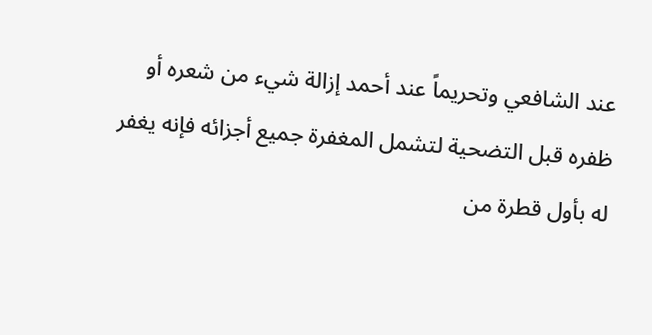عند الشافعي وتحريماً عند أحمد إزالة شيء من شعره أو ظفره قبل التضحية لتشمل المغفرة جميع أجزائه فإنه يغفر له بأول قطرة من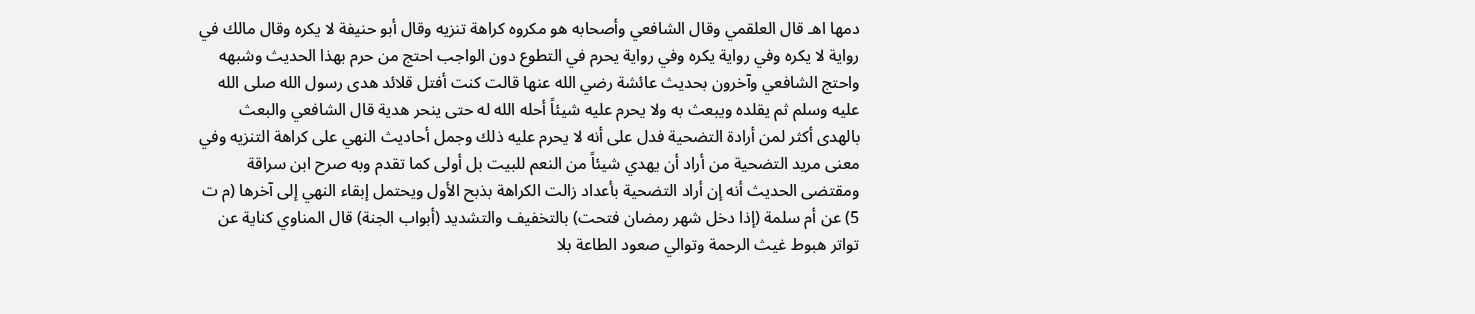دمها اهـ قال العلقمي وقال الشافعي وأصحابه هو مكروه كراهة تنزيه وقال أبو حنيفة لا يكره وقال مالك في رواية لا يكره وفي رواية يكره وفي رواية يحرم في التطوع دون الواجب احتج من حرم بهذا الحديث وشبهه واحتج الشافعي وآخرون بحديث عائشة رضي الله عنها قالت كنت أفتل قلائد هدى رسول الله صلى الله عليه وسلم ثم يقلده ويبعث به ولا يحرم عليه شيئاً أحله الله له حتى ينحر هدية قال الشافعي والبعث بالهدى أكثر لمن أرادة التضحية فدل على أنه لا يحرم عليه ذلك وجمل أحاديث النهي على كراهة التنزيه وفي معنى مريد التضحية من أراد أن يهدي شيئاً من النعم للبيت بل أولى كما تقدم وبه صرح ابن سراقة ومقتضى الحديث أنه إن أراد التضحية بأعداد زالت الكراهة بذبح الأول ويحتمل إبقاء النهي إلى آخرها (م ت 5) عن أم سلمة (إذا دخل شهر رمضان فتحت) بالتخفيف والتشديد (أبواب الجنة) قال المناوي كناية عن تواتر هبوط غيث الرحمة وتوالي صعود الطاعة بلا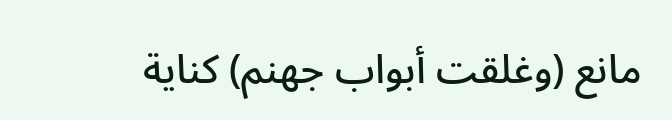مانع (وغلقت أبواب جهنم) كناية